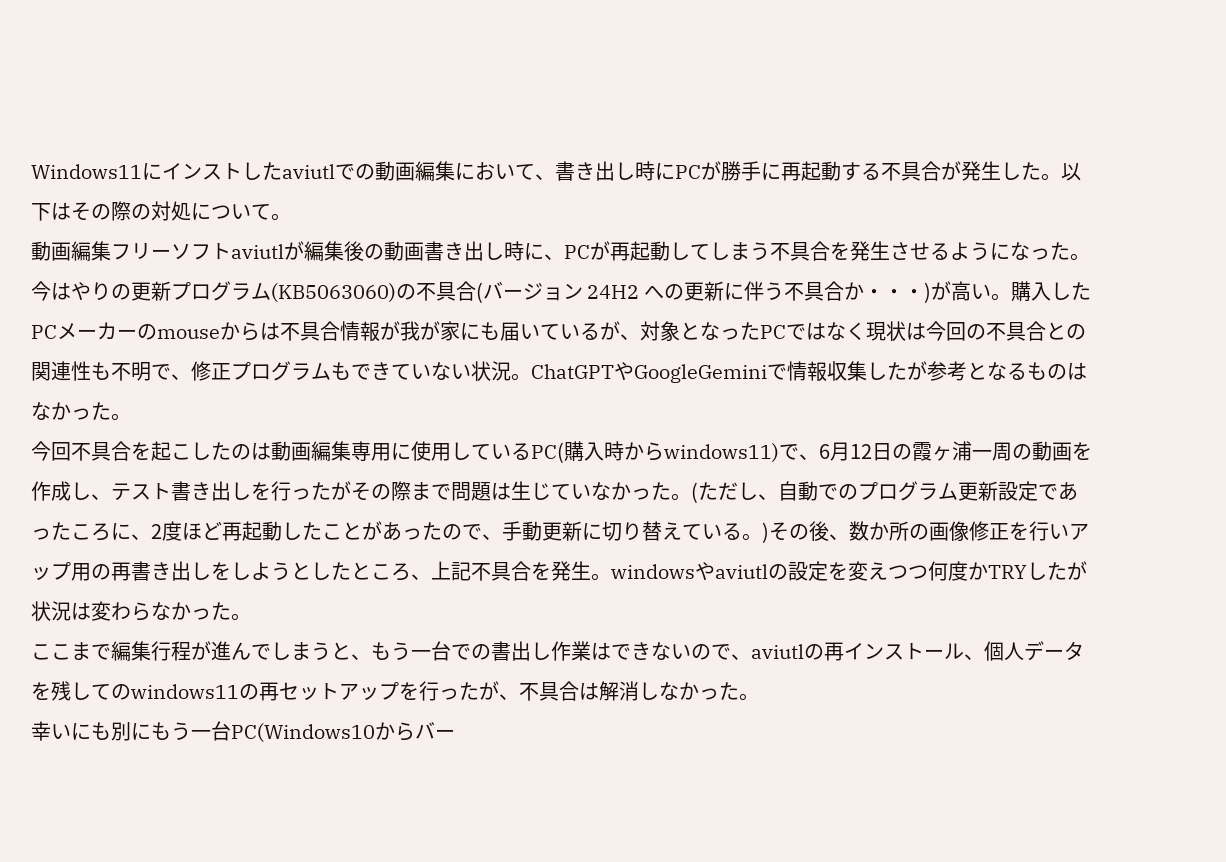Windows11にインストしたaviutlでの動画編集において、書き出し時にPCが勝手に再起動する不具合が発生した。以下はその際の対処について。
動画編集フリーソフトaviutlが編集後の動画書き出し時に、PCが再起動してしまう不具合を発生させるようになった。今はやりの更新プログラム(KB5063060)の不具合(バージョン 24H2 への更新に伴う不具合か・・・)が高い。購入したPCメーカーのmouseからは不具合情報が我が家にも届いているが、対象となったPCではなく現状は今回の不具合との関連性も不明で、修正プログラムもできていない状況。ChatGPTやGoogleGeminiで情報収集したが参考となるものはなかった。
今回不具合を起こしたのは動画編集専用に使用しているPC(購入時からwindows11)で、6月12日の霞ヶ浦一周の動画を作成し、テスト書き出しを行ったがその際まで問題は生じていなかった。(ただし、自動でのプログラム更新設定であったころに、2度ほど再起動したことがあったので、手動更新に切り替えている。)その後、数か所の画像修正を行いアップ用の再書き出しをしようとしたところ、上記不具合を発生。windowsやaviutlの設定を変えつつ何度かTRYしたが状況は変わらなかった。
ここまで編集行程が進んでしまうと、もう一台での書出し作業はできないので、aviutlの再インストール、個人データを残してのwindows11の再セットアップを行ったが、不具合は解消しなかった。
幸いにも別にもう一台PC(Windows10からバー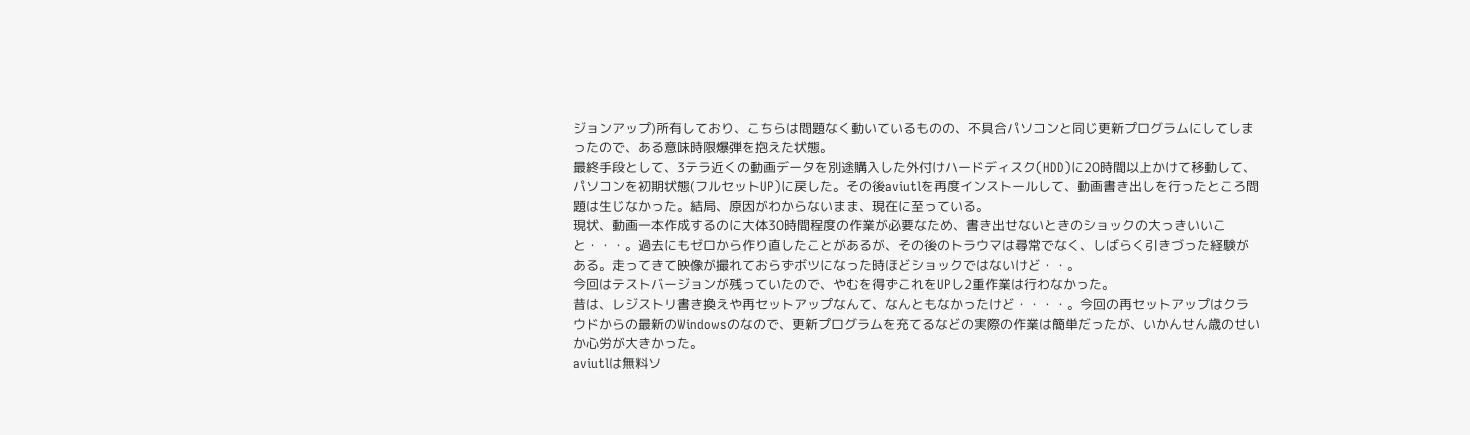ジョンアップ)所有しており、こちらは問題なく動いているものの、不具合パソコンと同じ更新プログラムにしてしまったので、ある意味時限爆弾を抱えた状態。
最終手段として、3テラ近くの動画データを別途購入した外付けハードディスク(HDD)に20時間以上かけて移動して、パソコンを初期状態(フルセットUP)に戻した。その後aviutlを再度インストールして、動画書き出しを行ったところ問題は生じなかった。結局、原因がわからないまま、現在に至っている。
現状、動画一本作成するのに大体30時間程度の作業が必要なため、書き出せないときのショックの大っきいいこと・・・。過去にもゼロから作り直したことがあるが、その後のトラウマは尋常でなく、しばらく引きづった経験がある。走ってきて映像が撮れておらずボツになった時ほどショックではないけど・・。
今回はテストバージョンが残っていたので、やむを得ずこれをUPし2重作業は行わなかった。
昔は、レジストリ書き換えや再セットアップなんて、なんともなかったけど・・・・。今回の再セットアップはクラウドからの最新のWindowsのなので、更新プログラムを充てるなどの実際の作業は簡単だったが、いかんせん歳のせいか心労が大きかった。
aviutlは無料ソ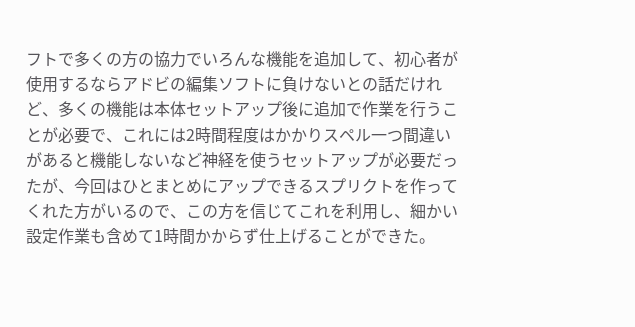フトで多くの方の協力でいろんな機能を追加して、初心者が使用するならアドビの編集ソフトに負けないとの話だけれど、多くの機能は本体セットアップ後に追加で作業を行うことが必要で、これには2時間程度はかかりスペル一つ間違いがあると機能しないなど神経を使うセットアップが必要だったが、今回はひとまとめにアップできるスプリクトを作ってくれた方がいるので、この方を信じてこれを利用し、細かい設定作業も含めて1時間かからず仕上げることができた。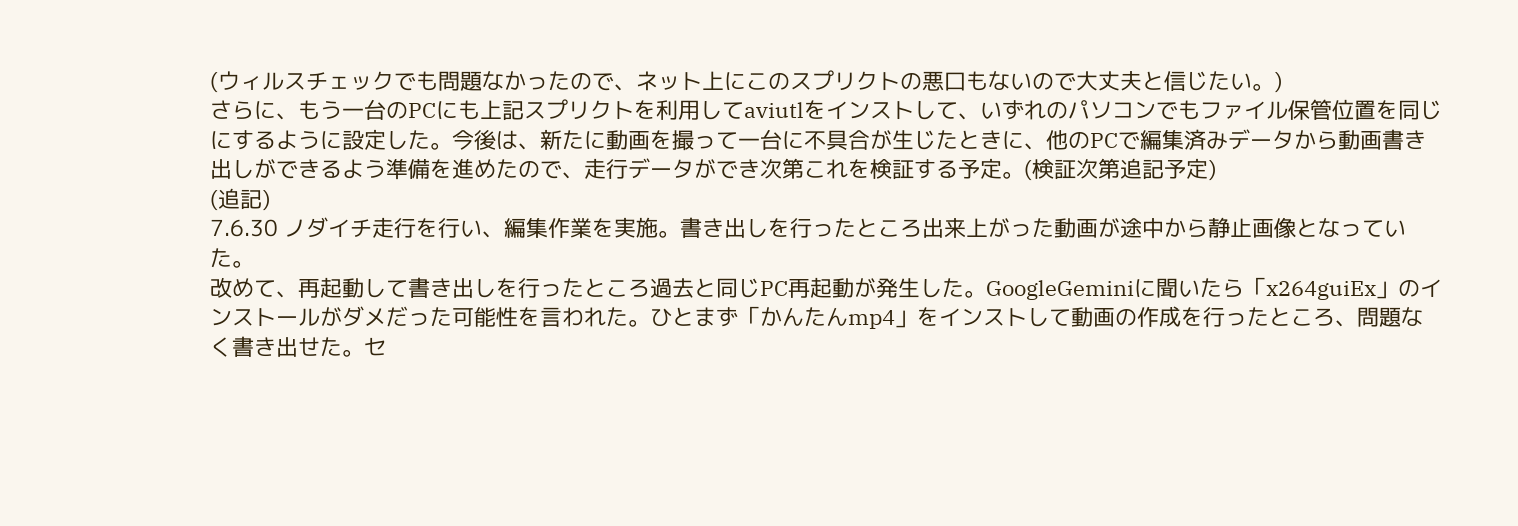(ウィルスチェックでも問題なかったので、ネット上にこのスプリクトの悪口もないので大丈夫と信じたい。)
さらに、もう一台のPCにも上記スプリクトを利用してaviutlをインストして、いずれのパソコンでもファイル保管位置を同じにするように設定した。今後は、新たに動画を撮って一台に不具合が生じたときに、他のPCで編集済みデータから動画書き出しができるよう準備を進めたので、走行データができ次第これを検証する予定。(検証次第追記予定)
(追記)
7.6.30 ノダイチ走行を行い、編集作業を実施。書き出しを行ったところ出来上がった動画が途中から静止画像となっていた。
改めて、再起動して書き出しを行ったところ過去と同じPC再起動が発生した。GoogleGeminiに聞いたら「x264guiEx」のインストールがダメだった可能性を言われた。ひとまず「かんたんmp4」をインストして動画の作成を行ったところ、問題なく書き出せた。セ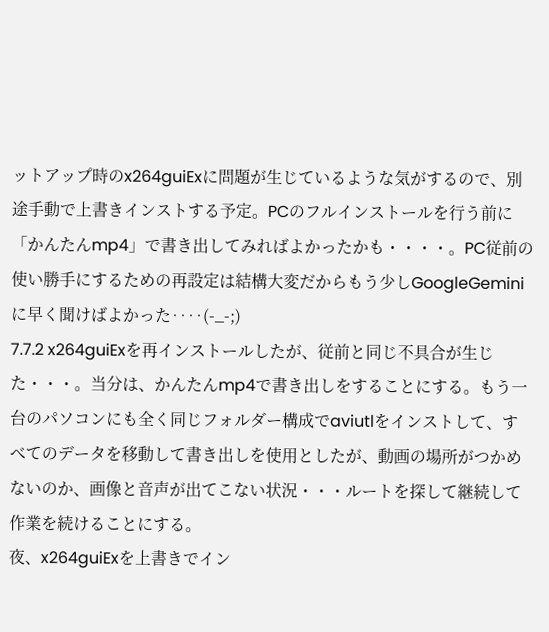ットアップ時のx264guiExに問題が生じているような気がするので、別途手動で上書きインストする予定。PCのフルインストールを行う前に「かんたんmp4」で書き出してみればよかったかも・・・・。PC従前の使い勝手にするための再設定は結構大変だからもう少しGoogleGeminiに早く聞けばよかった‥‥(-_-;)
7.7.2 x264guiExを再インストールしたが、従前と同じ不具合が生じた・・・。当分は、かんたんmp4で書き出しをすることにする。もう一台のパソコンにも全く同じフォルダー構成でaviutlをインストして、すべてのデータを移動して書き出しを使用としたが、動画の場所がつかめないのか、画像と音声が出てこない状況・・・ルートを探して継続して作業を続けることにする。
夜、x264guiExを上書きでイン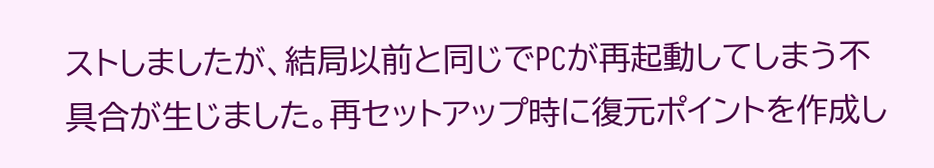ストしましたが、結局以前と同じでPCが再起動してしまう不具合が生じました。再セットアップ時に復元ポイントを作成し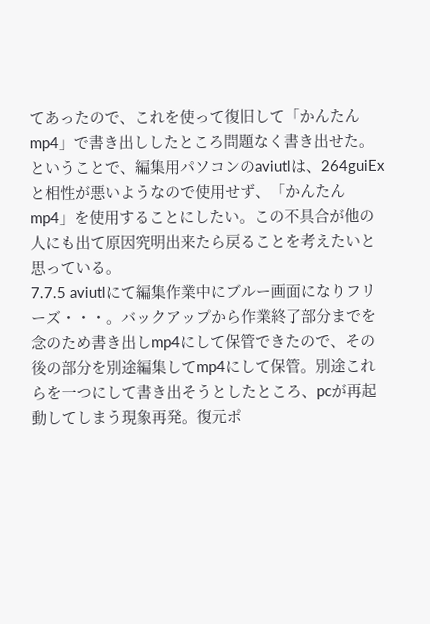てあったので、これを使って復旧して「かんたんmp4」で書き出ししたところ問題なく書き出せた。ということで、編集用パソコンのaviutlは、264guiExと相性が悪いようなので使用せず、「かんたんmp4」を使用することにしたい。この不具合が他の人にも出て原因究明出来たら戻ることを考えたいと思っている。
7.7.5 aviutlにて編集作業中にブルー画面になりフリーズ・・・。バックアップから作業終了部分までを念のため書き出しmp4にして保管できたので、その後の部分を別途編集してmp4にして保管。別途これらを一つにして書き出そうとしたところ、pcが再起動してしまう現象再発。復元ポ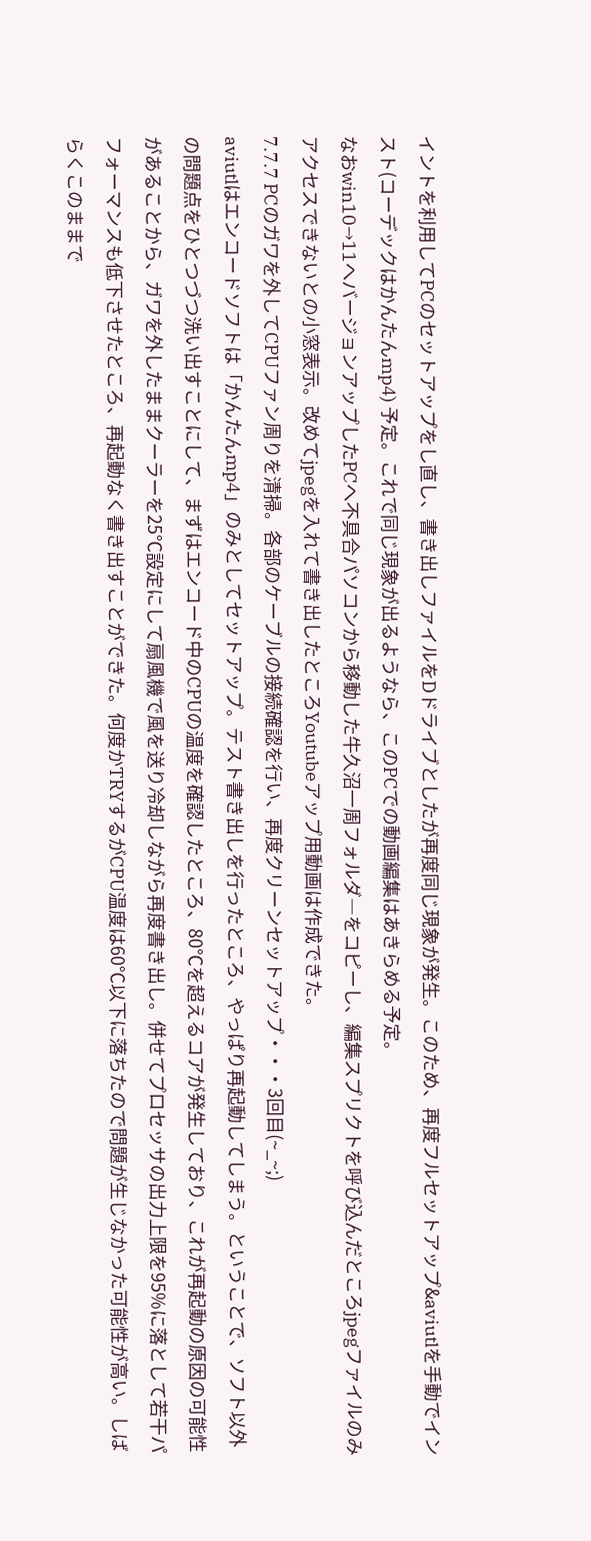イントを利用してPCのセットアップをし直し、書き出しファイルをDドライブとしたが再度同じ現象が発生。このため、再度フルセットアップ&aviutlを手動でインスト(コーデックはかんたんmp4) 予定。これで同じ現象が出るようなら、このPCでの動画編集はあきらめる予定。
なおwin10→11へバージョンアップしたPCへ不具合パソコンから移動した牛久沼一周フォルダ―をコピーし、編集スプリクトを呼び込んだところjpegファイルのみアクセスできないとの小窓表示。改めてjpegを入れて書き出したところYoutubeアップ用動画は作成できた。
7.7.7 PCのガワを外してCPUファン周りを清掃。各部のケーブルの接続確認を行い、再度クリーンセットアップ・・・3回目(~_~;)
aviutlはエンコードソフトは「かんたんmp4」のみとしてセットアップ。テスト書き出しを行ったところ、やっぱり再起動してしまう。ということで、ソフト以外の問題点をひとつづつ洗い出すことにして、まずはエンコード中のCPUの温度を確認したところ、80℃を超えるコアが発生しており、これが再起動の原因の可能性があることから、ガワを外したままクーラーを25℃設定にして扇風機で風を送り冷却しながら再度書き出し。併せてプロセッサの出力上限を95%に落として若干パフォーマンスも低下させたところ、再起動なく書き出すことができた。何度かTRYするがCPU温度は60℃以下に落ちたので問題が生じなかった可能性が高い。しばらくこのままで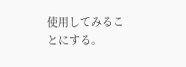使用してみることにする。